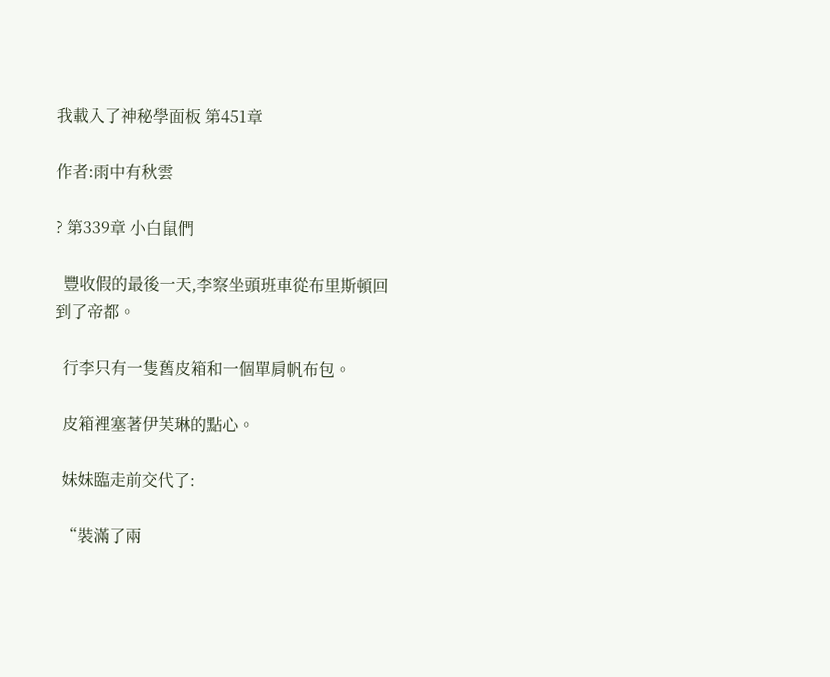我載入了神秘學面板 第451章

作者:雨中有秋雲

? 第339章 小白鼠們

  豐收假的最後一天,李察坐頭班車從布里斯頓回到了帝都。

  行李只有一隻舊皮箱和一個單肩帆布包。

  皮箱裡塞著伊芙琳的點心。

  妹妹臨走前交代了:

  “裝滿了兩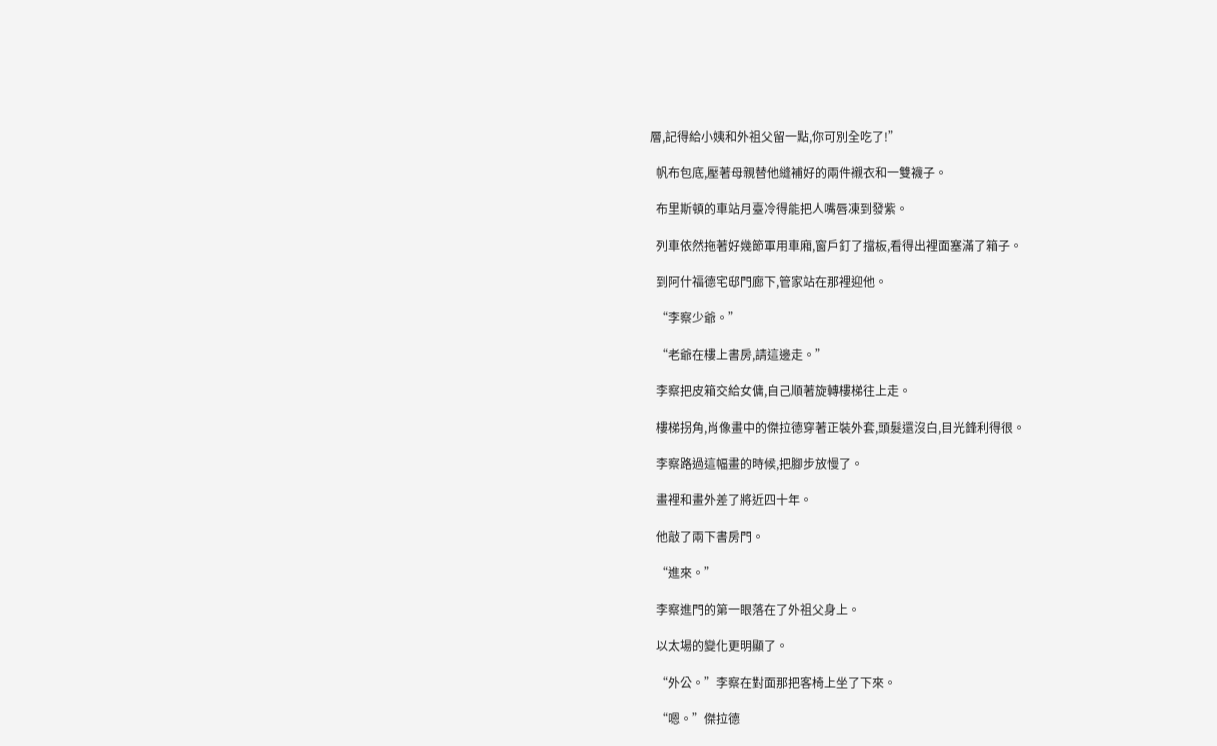層,記得給小姨和外祖父留一點,你可別全吃了!”

  帆布包底,壓著母親替他縫補好的兩件襯衣和一雙襪子。

  布里斯頓的車站月臺冷得能把人嘴唇凍到發紫。

  列車依然拖著好幾節軍用車廂,窗戶釘了擋板,看得出裡面塞滿了箱子。

  到阿什福德宅邸門廊下,管家站在那裡迎他。

  “李察少爺。”

  “老爺在樓上書房,請這邊走。”

  李察把皮箱交給女傭,自己順著旋轉樓梯往上走。

  樓梯拐角,肖像畫中的傑拉德穿著正裝外套,頭髮還沒白,目光鋒利得很。

  李察路過這幅畫的時候,把腳步放慢了。

  畫裡和畫外差了將近四十年。

  他敲了兩下書房門。

  “進來。”

  李察進門的第一眼落在了外祖父身上。

  以太場的變化更明顯了。

  “外公。”李察在對面那把客椅上坐了下來。

  “嗯。”傑拉德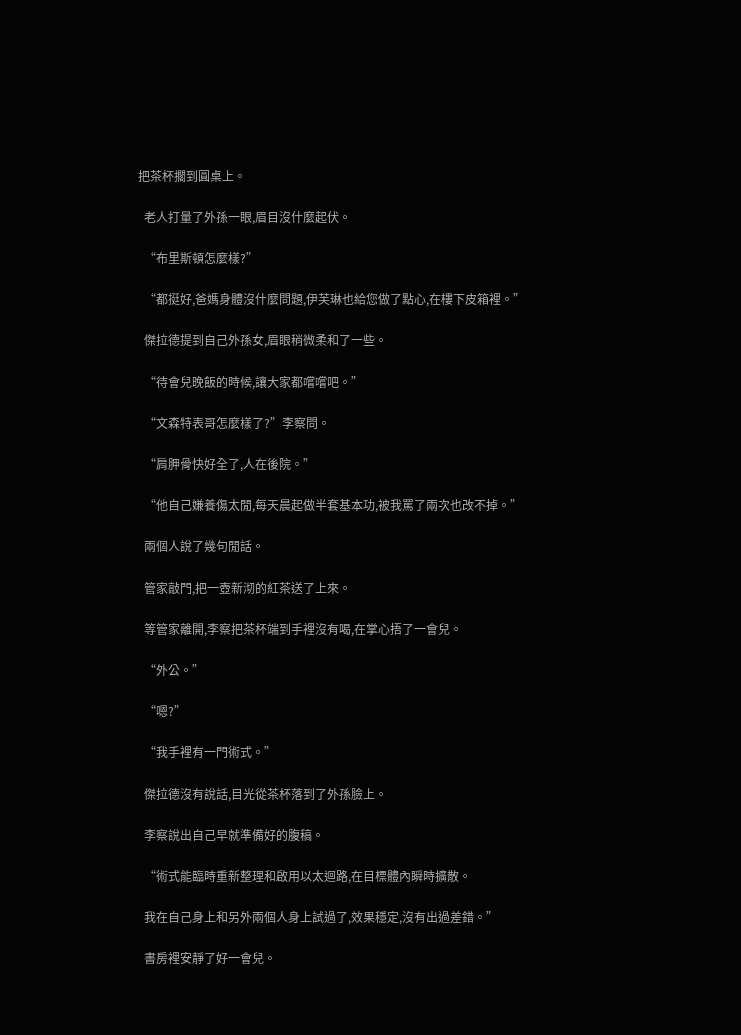把茶杯擱到圓桌上。

  老人打量了外孫一眼,眉目沒什麼起伏。

  “布里斯頓怎麼樣?”

  “都挺好,爸媽身體沒什麼問題,伊芙琳也給您做了點心,在樓下皮箱裡。”

  傑拉德提到自己外孫女,眉眼稍微柔和了一些。

  “待會兒晚飯的時候,讓大家都嚐嚐吧。”

  “文森特表哥怎麼樣了?”李察問。

  “肩胛骨快好全了,人在後院。”

  “他自己嫌養傷太閒,每天晨起做半套基本功,被我罵了兩次也改不掉。”

  兩個人說了幾句閒話。

  管家敲門,把一壺新沏的紅茶送了上來。

  等管家離開,李察把茶杯端到手裡沒有喝,在掌心捂了一會兒。

  “外公。”

  “嗯?”

  “我手裡有一門術式。”

  傑拉德沒有說話,目光從茶杯落到了外孫臉上。

  李察說出自己早就準備好的腹稿。

  “術式能臨時重新整理和啟用以太迴路,在目標體內瞬時擴散。

  我在自己身上和另外兩個人身上試過了,效果穩定,沒有出過差錯。”

  書房裡安靜了好一會兒。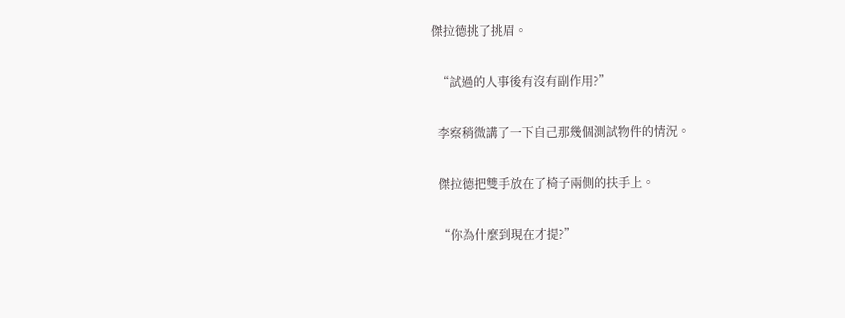傑拉德挑了挑眉。

  “試過的人事後有沒有副作用?”

  李察稍微講了一下自己那幾個測試物件的情況。

  傑拉德把雙手放在了椅子兩側的扶手上。

  “你為什麼到現在才提?”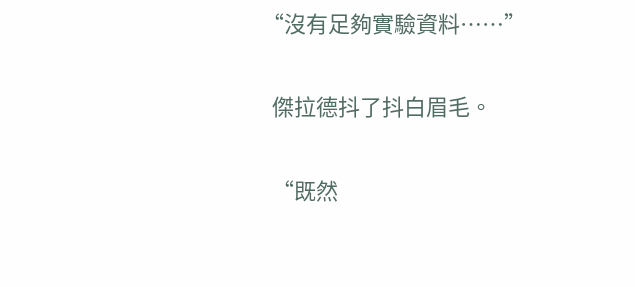“沒有足夠實驗資料……”

  傑拉德抖了抖白眉毛。

  “既然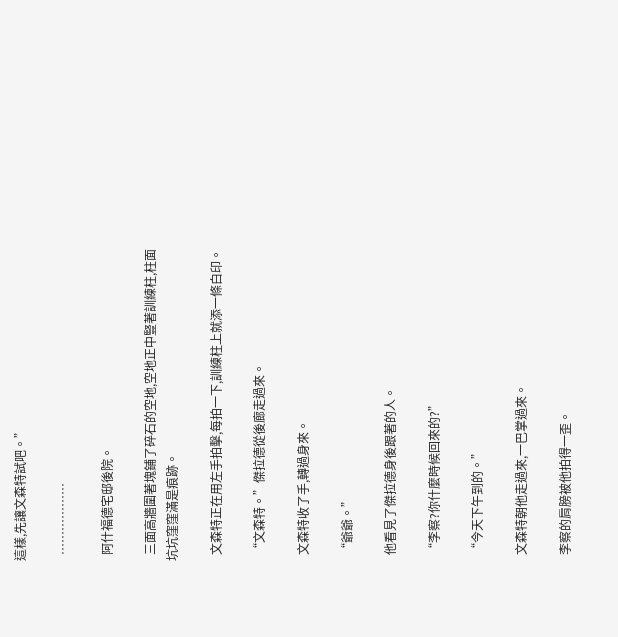這樣,先讓文森特試吧。”

  ………………

  阿什福德宅邸後院。

  三面高牆圍著塊鋪了碎石的空地,空地正中豎著訓練柱,柱面坑坑窪窪滿是痕跡。

  文森特正在用左手拍擊,每拍一下,訓練柱上就添一條白印。

  “文森特。”傑拉德從後廊走過來。

  文森特收了手,轉過身來。

  “爺爺。”

  他看見了傑拉德身後跟著的人。

  “李察?你什麼時候回來的?”

  “今天下午到的。”

  文森特朝他走過來,一巴掌過來。

  李察的肩膀被他拍得一歪。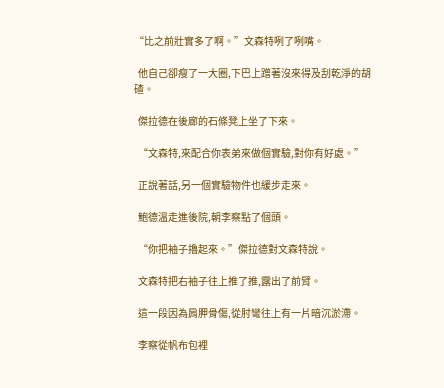“比之前壯實多了啊。”文森特咧了咧嘴。

  他自己卻瘦了一大圈,下巴上蹭著沒來得及刮乾淨的胡碴。

  傑拉德在後廊的石條凳上坐了下來。

  “文森特,來配合你表弟來做個實驗,對你有好處。”

  正說著話,另一個實驗物件也緩步走來。

  鮑德溫走進後院,朝李察點了個頭。

  “你把袖子擼起來。”傑拉德對文森特說。

  文森特把右袖子往上推了推,露出了前臂。

  這一段因為肩胛骨傷,從肘彎往上有一片暗沉淤滯。

  李察從帆布包裡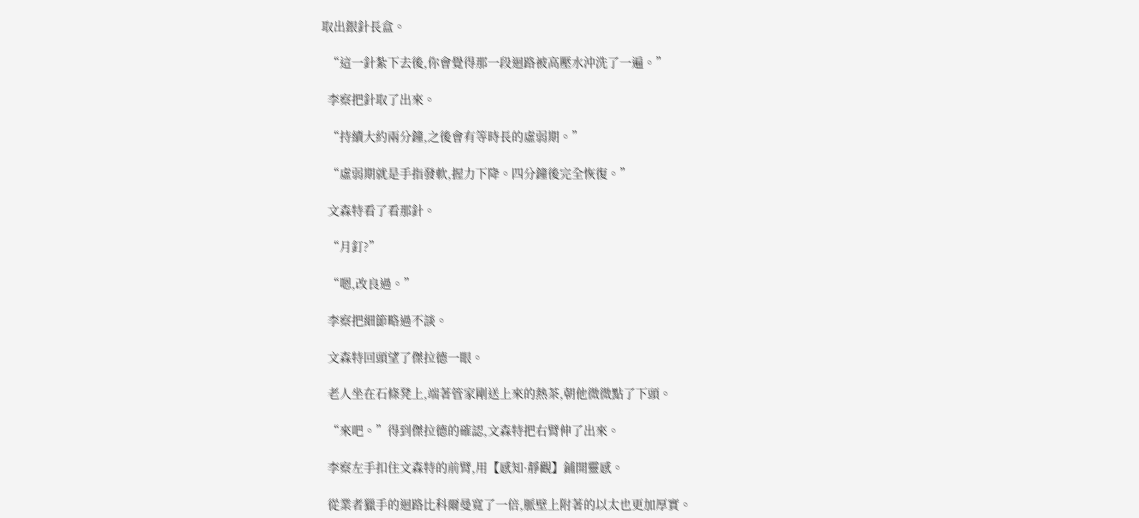取出銀針長盒。

  “這一針紮下去後,你會覺得那一段迴路被高壓水沖洗了一遍。”

  李察把針取了出來。

  “持續大約兩分鐘,之後會有等時長的虛弱期。”

  “虛弱期就是手指發軟,握力下降。四分鐘後完全恢復。”

  文森特看了看那針。

  “月釘?”

  “嗯,改良過。”

  李察把細節略過不談。

  文森特回頭望了傑拉德一眼。

  老人坐在石條凳上,端著管家剛送上來的熱茶,朝他微微點了下頭。

  “來吧。”得到傑拉德的確認,文森特把右臂伸了出來。

  李察左手扣住文森特的前臂,用【感知·靜觀】鋪開靈感。

  從業者獵手的迴路比科爾曼寬了一倍,脈壁上附著的以太也更加厚實。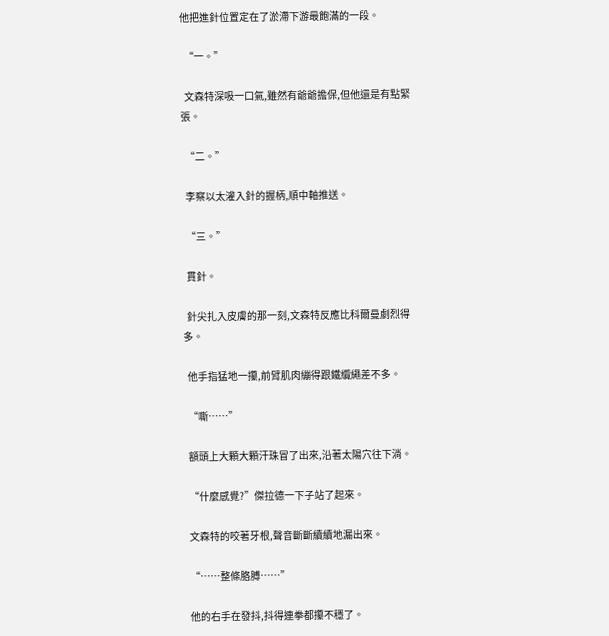他把進針位置定在了淤滯下游最飽滿的一段。

  “一。”

  文森特深吸一口氣,雖然有爺爺擔保,但他還是有點緊張。

  “二。”

  李察以太灌入針的握柄,順中軸推送。

  “三。”

  貫針。

  針尖扎入皮膚的那一刻,文森特反應比科爾曼劇烈得多。

  他手指猛地一攥,前臂肌肉繃得跟鐵纜繩差不多。

  “嘶……”

  額頭上大顆大顆汗珠冒了出來,沿著太陽穴往下淌。

  “什麼感覺?”傑拉德一下子站了起來。

  文森特的咬著牙根,聲音斷斷續續地漏出來。

  “……整條胳膊……”

  他的右手在發抖,抖得連拳都攥不穩了。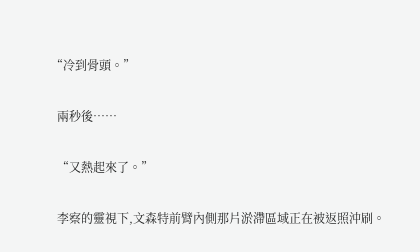“冷到骨頭。”

  兩秒後……

  “又熱起來了。”

  李察的靈視下,文森特前臂內側那片淤滯區域正在被返照沖刷。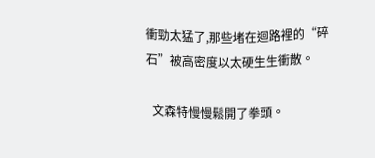衝勁太猛了,那些堵在迴路裡的“碎石”被高密度以太硬生生衝散。

  文森特慢慢鬆開了拳頭。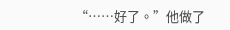“……好了。”他做了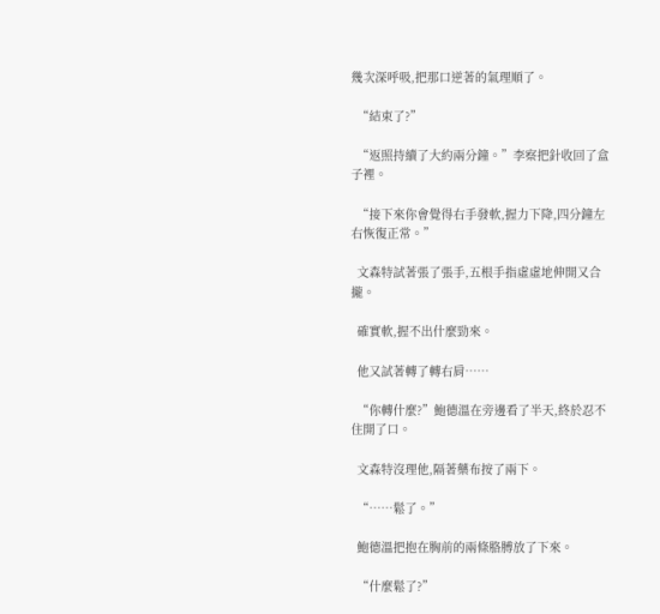幾次深呼吸,把那口逆著的氣理順了。

  “結束了?”

  “返照持續了大約兩分鐘。”李察把針收回了盒子裡。

  “接下來你會覺得右手發軟,握力下降,四分鐘左右恢復正常。”

  文森特試著張了張手,五根手指虛虛地伸開又合攏。

  確實軟,握不出什麼勁來。

  他又試著轉了轉右肩……

  “你轉什麼?”鮑德溫在旁邊看了半天,終於忍不住開了口。

  文森特沒理他,隔著藥布按了兩下。

  “……鬆了。”

  鮑德溫把抱在胸前的兩條胳膊放了下來。

  “什麼鬆了?”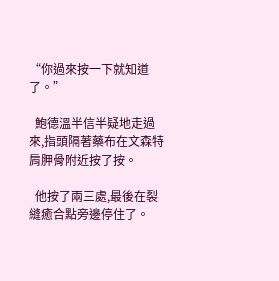“你過來按一下就知道了。”

  鮑德溫半信半疑地走過來,指頭隔著藥布在文森特肩胛骨附近按了按。

  他按了兩三處,最後在裂縫癒合點旁邊停住了。